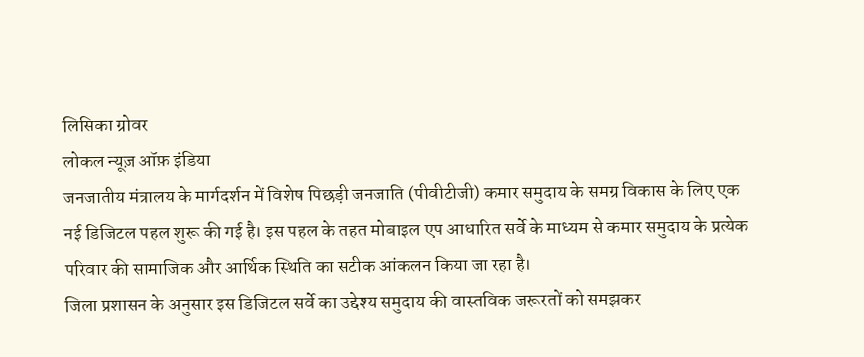लिसिका ग्रोवर
लोकल न्यूज़ ऑफ़ इंडिया
जनजातीय मंत्रालय के मार्गदर्शन में विशेष पिछड़ी जनजाति (पीवीटीजी) कमार समुदाय के समग्र विकास के लिए एक नई डिजिटल पहल शुरू की गई है। इस पहल के तहत मोबाइल एप आधारित सर्वे के माध्यम से कमार समुदाय के प्रत्येक परिवार की सामाजिक और आर्थिक स्थिति का सटीक आंकलन किया जा रहा है।
जिला प्रशासन के अनुसार इस डिजिटल सर्वे का उद्देश्य समुदाय की वास्तविक जरूरतों को समझकर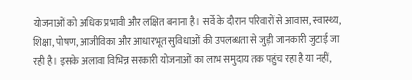योजनाओं को अधिक प्रभावी और लक्षित बनाना है। सर्वे के दौरान परिवारों से आवास, स्वास्थ्य, शिक्षा, पोषण, आजीविका और आधारभूत सुविधाओं की उपलब्धता से जुड़ी जानकारी जुटाई जा रही है। इसके अलावा विभिन्न सरकारी योजनाओं का लाभ समुदाय तक पहुंच रहा है या नहीं,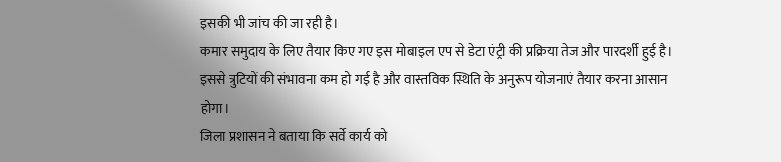इसकी भी जांच की जा रही है।
कमार समुदाय के लिए तैयार किए गए इस मोबाइल एप से डेटा एंट्री की प्रक्रिया तेज और पारदर्शी हुई है। इससे त्रुटियों की संभावना कम हो गई है और वास्तविक स्थिति के अनुरूप योजनाएं तैयार करना आसान होगा।
जिला प्रशासन ने बताया कि सर्वे कार्य को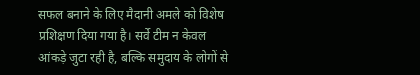सफल बनाने के लिए मैदानी अमले को विशेष प्रशिक्षण दिया गया है। सर्वे टीम न केवल आंकड़े जुटा रही है, बल्कि समुदाय के लोगों से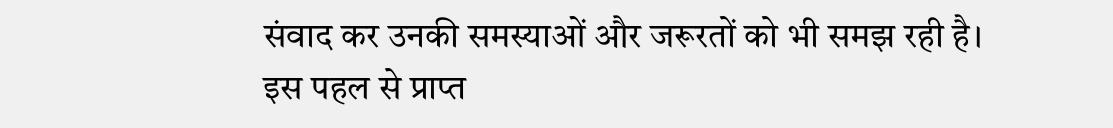संवाद कर उनकी समस्याओं और जरूरतों को भी समझ रही है।
इस पहल से प्राप्त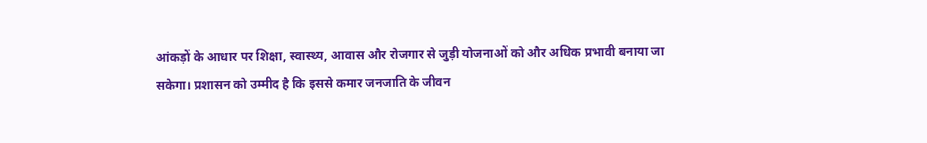आंकड़ों के आधार पर शिक्षा, स्वास्थ्य, आवास और रोजगार से जुड़ी योजनाओं को और अधिक प्रभावी बनाया जा सकेगा। प्रशासन को उम्मीद है कि इससे कमार जनजाति के जीवन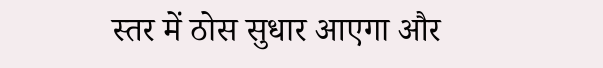स्तर में ठोस सुधार आएगा और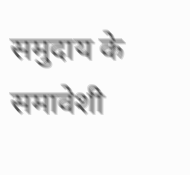समुदाय के समावेशी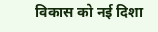विकास को नई दिशा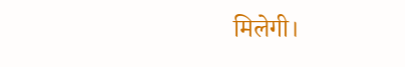मिलेगी।